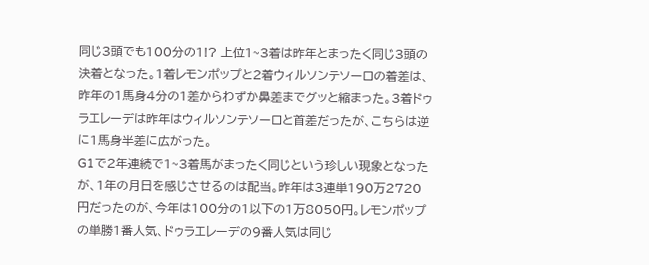同じ3頭でも100分の1!? 上位1~3着は昨年とまったく同じ3頭の決着となった。1着レモンポップと2着ウィルソンテソーロの着差は、昨年の1馬身4分の1差からわずか鼻差までグッと縮まった。3着ドゥラエレーデは昨年はウィルソンテソーロと首差だったが、こちらは逆に1馬身半差に広がった。
G1で2年連続で1~3着馬がまったく同じという珍しい現象となったが、1年の月日を感じさせるのは配当。昨年は3連単190万2720円だったのが、今年は100分の1以下の1万8050円。レモンポップの単勝1番人気、ドゥラエレーデの9番人気は同じ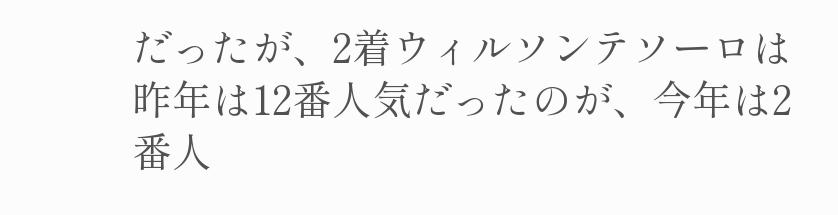だったが、2着ウィルソンテソーロは昨年は12番人気だったのが、今年は2番人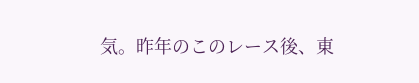気。昨年のこのレース後、東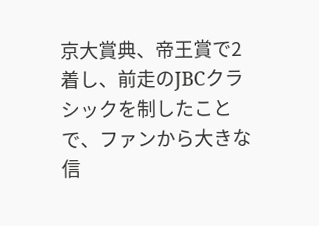京大賞典、帝王賞で2着し、前走のJBCクラシックを制したことで、ファンから大きな信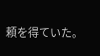頼を得ていた。